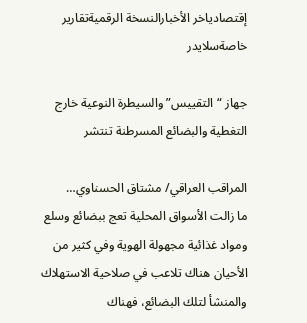إقتصادياخر الأخبارالنسخة الرقميةتقارير خاصةسلايدر

جهاز “التقييس” والسيطرة النوعية خارج التغطية والبضائع المسرطنة تنتشر

المراقب العراقي/ مشتاق الحسناوي…
ما زالت الأسواق المحلية تعج ببضائع وسلع ومواد غذائية مجهولة الهوية وفي كثير من الأحيان هناك تلاعب في صلاحية الاستهلاك والمنشأ لتلك البضائع، فهناك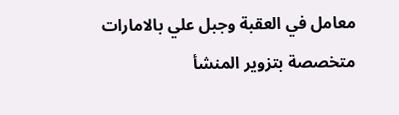معامل في العقبة وجبل علي بالامارات متخصصة بتزوير المنشأ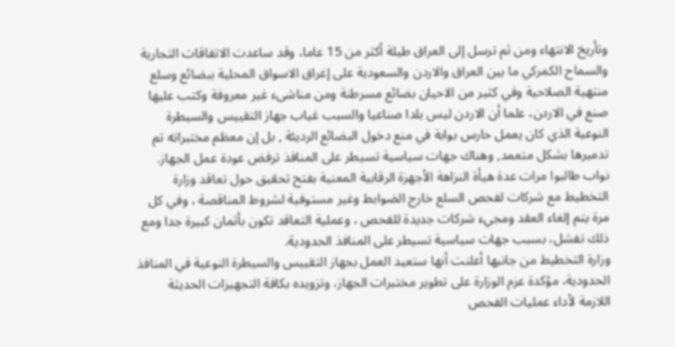وتأريخ الانتهاء ومن ثم ترسل إلى العراق طيلة أكثر من 15 عاما، وقد ساعدت الاتفاقات التجارية والسماح الكمركي ما بين العراق والاردن والسعودية على إغراق الاسواق المحلية ببضائع وسلع منتهية الصلاحية وفي كثير من الاحيان بضائع مسرطنة ومن مناشىء غير معروفة وكتب عليها صنع في الاردن، علما أن الاردن ليس بلدا صناعيا والسبب غياب جهاز التقييس والسيطرة النوعية الذي كان يعمل حارس بوابة في منع دخول البضائع الرديئة , بل إن معظم مختبراته تم تدميرها بشكل متعمد, وهناك جهات سياسية تسيطر على المنافذ ترفض عودة عمل الجهاز.
نواب طالبوا مرات عدة هيأة النزاهة الأجهزة الرقابية المعنية بفتح تحقيق حول تعاقد وزارة التخطيط مع شركات لفحص السلع خارج الضوابط وغير مستوفية لشروط المناقصة ، وفي كل مرة يتم إلغاء العقد ومجيء شركات جديدة للفحص ، وعملية التعاقد تكون بأثمان كبيرة جدا ومع ذلك تفشل، بسبب جهات سياسية تسيطر على المنافذ الحدودية.
وزارة التخطيط من جانبها أعلنت أنها ستعيد العمل بجهاز التقييس والسيطرة النوعية في المنافذ الحدودية، مؤكدة عزم الوزارة على تطوير مختبرات الجهاز، وتزويده بكافة التجهيزات الحديثة اللازمة لأداء عمليات الفحص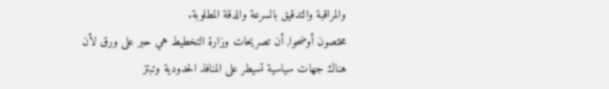والمراقبة والتدقيق بالسرعة والدقة المطلوبة.
مختصون أوضحوا, أن تصريحات وزارة التخطيط هي حبر على ورق لأن هناك جهات سياسية تسيطر على المنافذ الحدودية وتبتز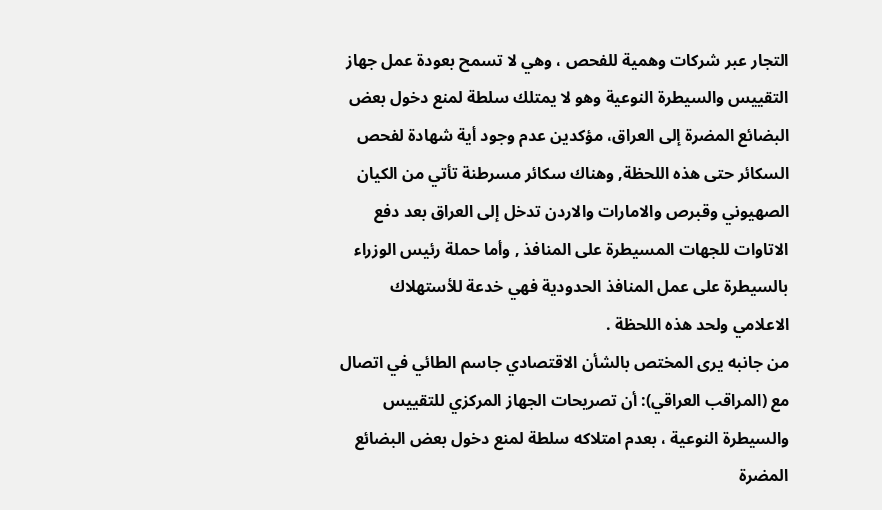التجار عبر شركات وهمية للفحص ، وهي لا تسمح بعودة عمل جهاز التقييس والسيطرة النوعية وهو لا يمتلك سلطة لمنع دخول بعض البضائع المضرة إلى العراق، مؤكدين عدم وجود أية شهادة لفحص السكائر حتى هذه اللحظة, وهناك سكائر مسرطنة تأتي من الكيان الصهيوني وقبرص والامارات والاردن تدخل إلى العراق بعد دفع الاتاوات للجهات المسيطرة على المنافذ , وأما حملة رئيس الوزراء بالسيطرة على عمل المنافذ الحدودية فهي خدعة للأستهلاك الاعلامي ولحد هذه اللحظة .
من جانبه يرى المختص بالشأن الاقتصادي جاسم الطائي في اتصال مع (المراقب العراقي): أن تصريحات الجهاز المركزي للتقييس والسيطرة النوعية ، بعدم امتلاكه سلطة لمنع دخول بعض البضائع المضرة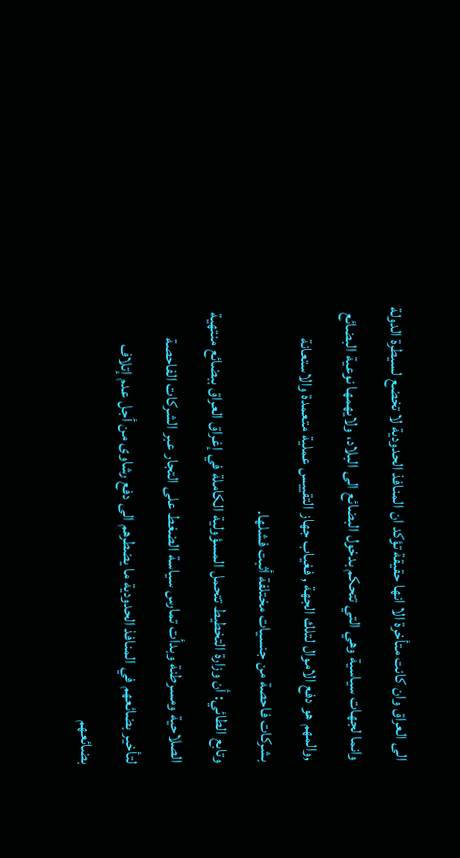الى العراق وان كانت متأخرة الا انها حقيقة تؤكد ان المنافذ الحدودية لا تخضع لسيطرة الدولة وانما لجهات سياسية وهي التي تتحكم بدخول البضائع الى البلاد، ولايهمها نوعية البضائع ,والمهم هو دفع الاموال لتلك الجهة , فغياب جهاز التقييس عملية متعمدة والاستعانة بشركات فاحصة من جنسيات مختلفة أثبت فشلها.
وتابع الطائي: أن وزارة التخطيط تتحمل المسؤولية الكاملة في إغراق العراق ببضائع منتهية الصلاحية ومسرطنة وبدأت تمارس سياسة الضغط على التجار عبر الشركات الفاحصة لتأخير بضائعهم في المنافذ الحدودية ما يضطرهم الى دفع رشاوى من أجل عدم إتلاف بضائعهم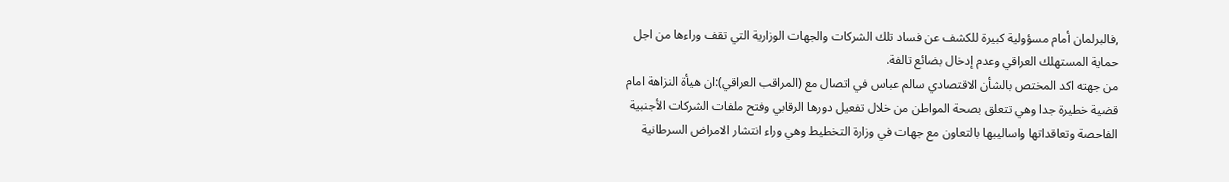,فالبرلمان أمام مسؤولية كبيرة للكشف عن فساد تلك الشركات والجهات الوزارية التي تقف وراءها من اجل حماية المستهلك العراقي وعدم إدخال بضائع تالفة.
من جهته اكد المختص بالشأن الاقتصادي سالم عباس في اتصال مع (المراقب العراقي):ان هيأة النزاهة امام قضية خطيرة جدا وهي تتعلق بصحة المواطن من خلال تفعيل دورها الرقابي وفتح ملفات الشركات الأجنبية الفاحصة وتعاقداتها واساليبها بالتعاون مع جهات في وزارة التخطيط وهي وراء انتشار الامراض السرطانية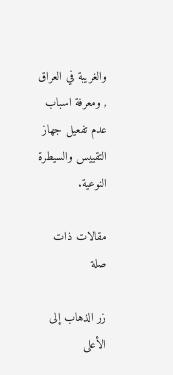والغريبة في العراق , ومعرفة اسباب عدم تفعيل جهاز التقييس والسيطرة النوعية.

مقالات ذات صلة

زر الذهاب إلى الأعلى